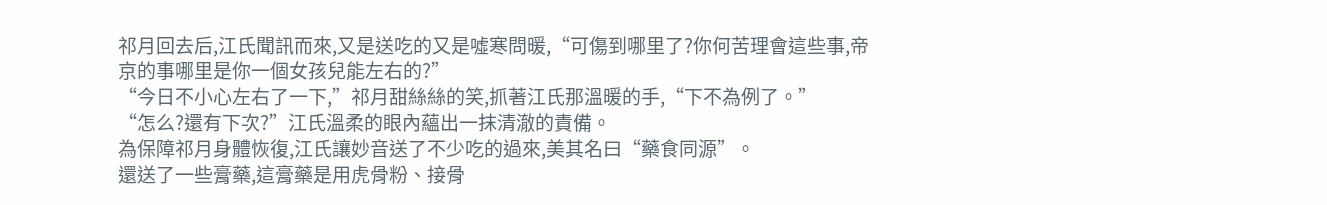祁月回去后,江氏聞訊而來,又是送吃的又是噓寒問暖,“可傷到哪里了?你何苦理會這些事,帝京的事哪里是你一個女孩兒能左右的?”
“今日不小心左右了一下,”祁月甜絲絲的笑,抓著江氏那溫暖的手,“下不為例了。”
“怎么?還有下次?”江氏溫柔的眼內蘊出一抹清澈的責備。
為保障祁月身體恢復,江氏讓妙音送了不少吃的過來,美其名曰“藥食同源”。
還送了一些膏藥,這膏藥是用虎骨粉、接骨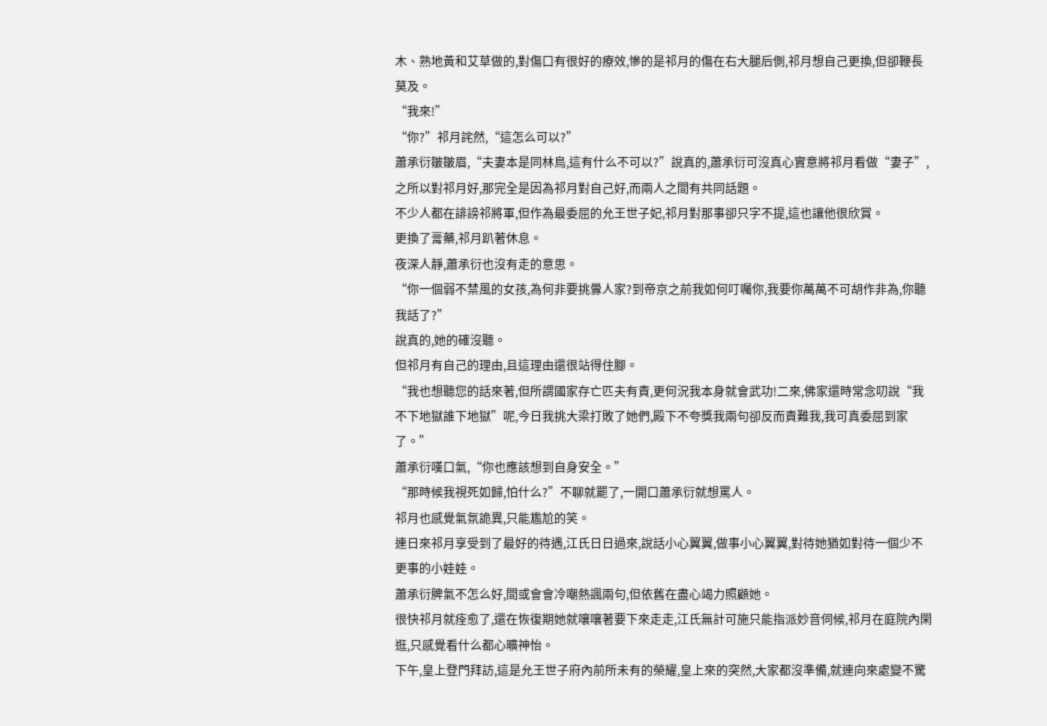木、熟地黃和艾草做的,對傷口有很好的療效,慘的是祁月的傷在右大腿后側,祁月想自己更換,但卻鞭長莫及。
“我來!”
“你?”祁月詫然,“這怎么可以?”
蕭承衍皺皺眉,“夫妻本是同林鳥,這有什么不可以?”說真的,蕭承衍可沒真心實意將祁月看做“妻子”,之所以對祁月好,那完全是因為祁月對自己好,而兩人之間有共同話題。
不少人都在誹謗祁將軍,但作為最委屈的允王世子妃,祁月對那事卻只字不提,這也讓他很欣賞。
更換了膏藥,祁月趴著休息。
夜深人靜,蕭承衍也沒有走的意思。
“你一個弱不禁風的女孩,為何非要挑釁人家?到帝京之前我如何叮囑你,我要你萬萬不可胡作非為,你聽我話了?”
說真的,她的確沒聽。
但祁月有自己的理由,且這理由還很站得住腳。
“我也想聽您的話來著,但所謂國家存亡匹夫有責,更何況我本身就會武功!二來,佛家還時常念叨說“我不下地獄誰下地獄”呢,今日我挑大梁打敗了她們,殿下不夸獎我兩句卻反而責難我,我可真委屈到家了。”
蕭承衍嘆口氣,“你也應該想到自身安全。”
“那時候我視死如歸,怕什么?”不聊就罷了,一開口蕭承衍就想罵人。
祁月也感覺氣氛詭異,只能尷尬的笑。
連日來祁月享受到了最好的待遇,江氏日日過來,說話小心翼翼,做事小心翼翼,對待她猶如對待一個少不更事的小娃娃。
蕭承衍脾氣不怎么好,間或會會冷嘲熱諷兩句,但依舊在盡心竭力照顧她。
很快祁月就痊愈了,還在恢復期她就嚷嚷著要下來走走,江氏無計可施只能指派妙音伺候,祁月在庭院內閑逛,只感覺看什么都心曠神怡。
下午,皇上登門拜訪,這是允王世子府內前所未有的榮耀,皇上來的突然,大家都沒準備,就連向來處變不驚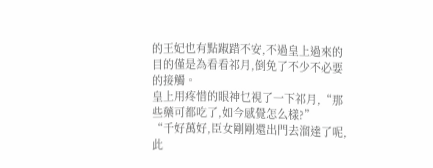的王妃也有點踧踖不安,不過皇上過來的目的僅是為看看祁月,倒免了不少不必要的接觸。
皇上用疼惜的眼神乜視了一下祁月,“那些藥可都吃了,如今感覺怎么樣?”
“千好萬好,臣女剛剛還出門去溜達了呢,此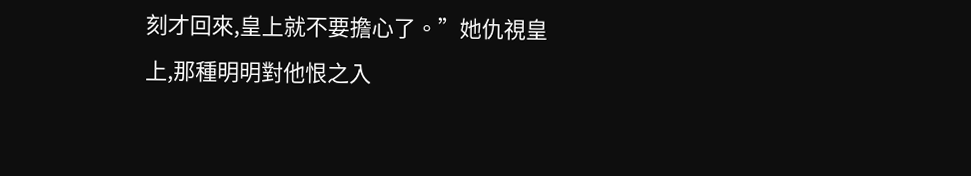刻才回來,皇上就不要擔心了。”她仇視皇上,那種明明對他恨之入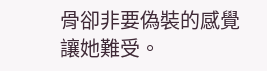骨卻非要偽裝的感覺讓她難受。